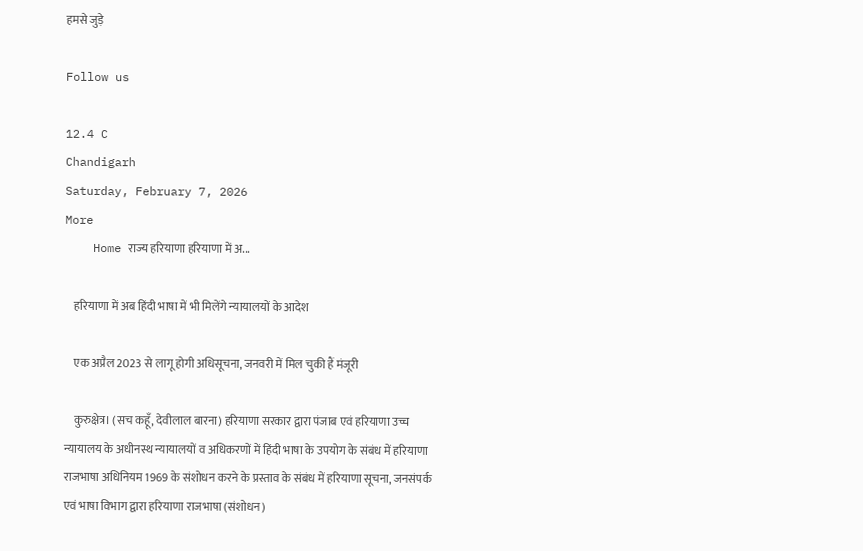हमसे जुड़े

Follow us

12.4 C
Chandigarh
Saturday, February 7, 2026
More
    Home राज्य हरियाणा हरियाणा में अ...

    हरियाणा में अब हिंदी भाषा में भी मिलेंगे न्यायालयों के आदेश

    एक अप्रैल 2023 से लागू होगी अधिसूचना, जनवरी में मिल चुकी हैं मंजूरी

    कुरुक्षेत्र। (सच कहूँ, देवीलाल बारना) हरियाणा सरकार द्वारा पंजाब एवं हरियाणा उच्च न्यायालय के अधीनस्थ न्यायालयों व अधिकरणों में हिंदी भाषा के उपयोग के संबंध में हरियाणा राजभाषा अधिनियम 1969 के संशोधन करने के प्रस्ताव के संबंध में हरियाणा सूचना, जनसंपर्क एवं भाषा विभाग द्वारा हरियाणा राजभाषा (संशोधन)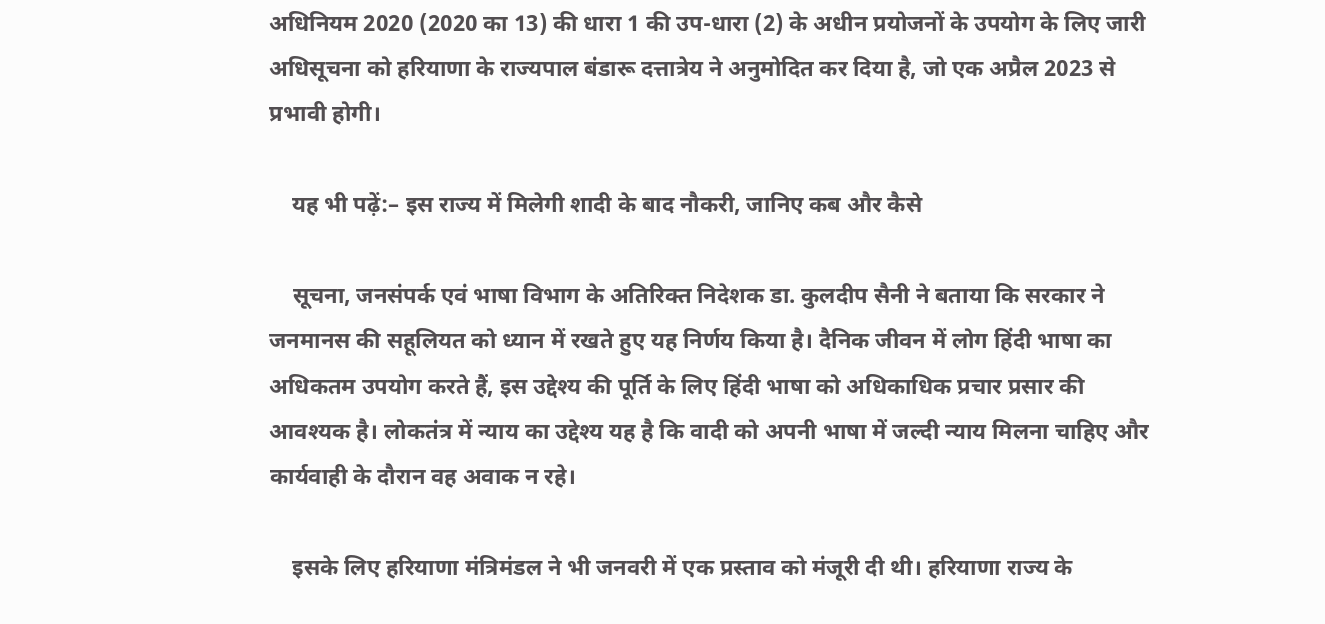अधिनियम 2020 (2020 का 13) की धारा 1 की उप-धारा (2) के अधीन प्रयोजनों के उपयोग के लिए जारी अधिसूचना को हरियाणा के राज्यपाल बंडारू दत्तात्रेय ने अनुमोदित कर दिया है, जो एक अप्रैल 2023 से प्रभावी होगी।

    यह भी पढ़ें:– इस राज्य में मिलेगी शादी के बाद नौकरी, जानिए कब और कैसे

    सूचना, जनसंपर्क एवं भाषा विभाग के अतिरिक्त निदेशक डा. कुलदीप सैनी ने बताया कि सरकार ने जनमानस की सहूलियत को ध्यान में रखते हुए यह निर्णय किया है। दैनिक जीवन में लोग हिंदी भाषा का अधिकतम उपयोग करते हैं, इस उद्देश्य की पूर्ति के लिए हिंदी भाषा को अधिकाधिक प्रचार प्रसार की आवश्यक है। लोकतंत्र में न्याय का उद्देश्य यह है कि वादी को अपनी भाषा में जल्दी न्याय मिलना चाहिए और कार्यवाही के दौरान वह अवाक न रहे।

    इसके लिए हरियाणा मंत्रिमंडल ने भी जनवरी में एक प्रस्ताव को मंजूरी दी थी। हरियाणा राज्य के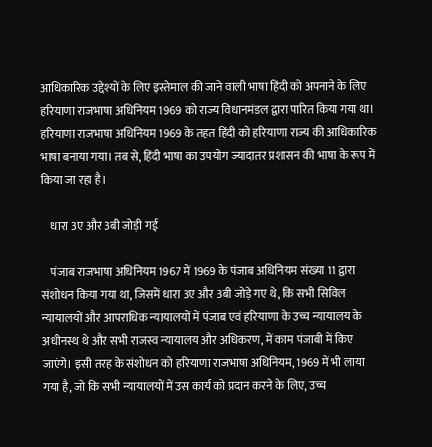आधिकारिक उद्देश्यों के लिए इस्तेमाल की जाने वाली भाषा हिंदी को अपनाने के लिए हरियाणा राजभाषा अधिनियम 1969 को राज्य विधानमंडल द्वारा पारित किया गया था। हरियाणा राजभाषा अधिनियम 1969 के तहत हिंदी को हरियाणा राज्य की आधिकारिक भाषा बनाया गया। तब से, हिंदी भाषा का उपयोग ज्यादातर प्रशासन की भाषा के रूप में किया जा रहा है।

    धारा 3ए और 3बी जोड़ी गई

    पंजाब राजभाषा अधिनियम 1967 में 1969 के पंजाब अधिनियम संख्या 11 द्वारा संशोधन किया गया था, जिसमें धारा 3ए और 3बी जोड़े गए थे, कि सभी सिविल न्यायालयों और आपराधिक न्यायालयों में पंजाब एवं हरियाणा के उच्च न्यायालय के अधीनस्थ थे और सभी राजस्व न्यायालय और अधिकरण, में काम पंजाबी में किए जाएंगे। इसी तरह के संशोधन को हरियाणा राजभाषा अधिनियम, 1969 में भी लाया गया है, जो कि सभी न्यायालयों में उस कार्य को प्रदान करने के लिए, उच्च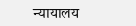न्यायालय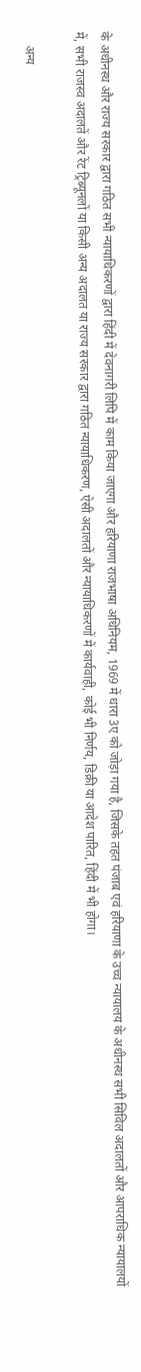के अधीनस्थ और राज्य सरकार द्वारा गठित सभी न्यायाधिकरणों द्वारा हिंदी में देवनागरी लिपि में काम किया जाएगा और हरियाणा राजभाषा अधिनियम, 1969 में धारा 3ए को जोड़ा गया है, जिसके तहत पंजाब एवं हरियाणा के उच्च न्यायालय के अधीनस्थ सभी सिविल अदालतों और आपराधिक न्यायालयों में, सभी राजस्व अदालतें और रेंट ट्रिब्यूनलों या किसी अन्य अदालत या राज्य सरकार द्वारा गठित न्यायाधिकरण, ऐसी अदालतों और न्यायाधिकरणों में कार्यवाही, कोई भी निर्णय, डिक्री या आदेश पारित, हिंदी में भी होगा।

    अन्य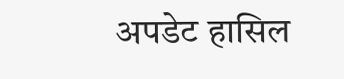अपडेट हासिल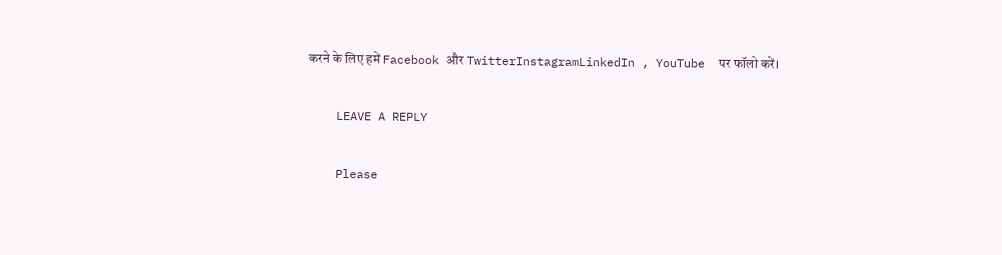करने के लिए हमें Facebook और TwitterInstagramLinkedIn , YouTube  पर फॉलो करें।

    LEAVE A REPLY

    Please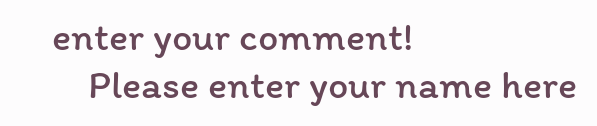enter your comment!
    Please enter your name here